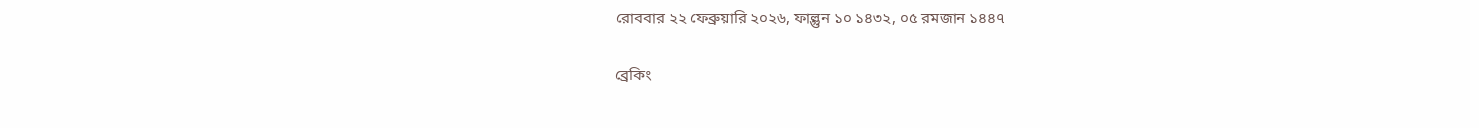রোববার ২২ ফেব্রুয়ারি ২০২৬, ফাল্গুন ১০ ১৪৩২, ০৫ রমজান ১৪৪৭

ব্রেকিং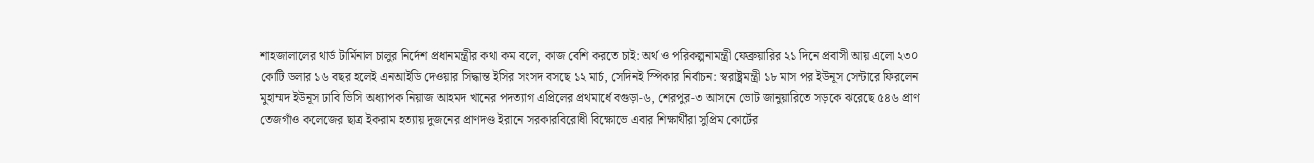শাহজালালের থার্ড টার্মিনাল চালুর নির্দেশ প্রধানমন্ত্রীর কথা কম বলে, কাজ বেশি করতে চাই: অর্থ ও পরিকল্পনামন্ত্রী ফেব্রুয়ারির ২১ দিনে প্রবাসী আয় এলো ২৩০ কোটি ডলার ১৬ বছর হলেই এনআইডি দেওয়ার সিদ্ধান্ত ইসির সংসদ বসছে ১২ মার্চ, সেদিনই স্পিকার নির্বাচন: স্বরাষ্ট্রমন্ত্রী ১৮ মাস পর ইউনূস সেন্টারে ফিরলেন মুহাম্মদ ইউনূস ঢাবি ভিসি অধ্যাপক নিয়াজ আহমদ খানের পদত্যাগ এপ্রিলের প্রথমার্ধে বগুড়া-৬, শেরপুর-৩ আসনে ভোট জানুয়ারিতে সড়কে ঝরেছে ৫৪৬ প্রাণ তেজগাঁও কলেজের ছাত্র ইকরাম হত্যায় দুজনের প্রাণদণ্ড ইরানে সরকারবিরোধী বিক্ষোভে এবার শিক্ষার্থীরা সুপ্রিম কোর্টের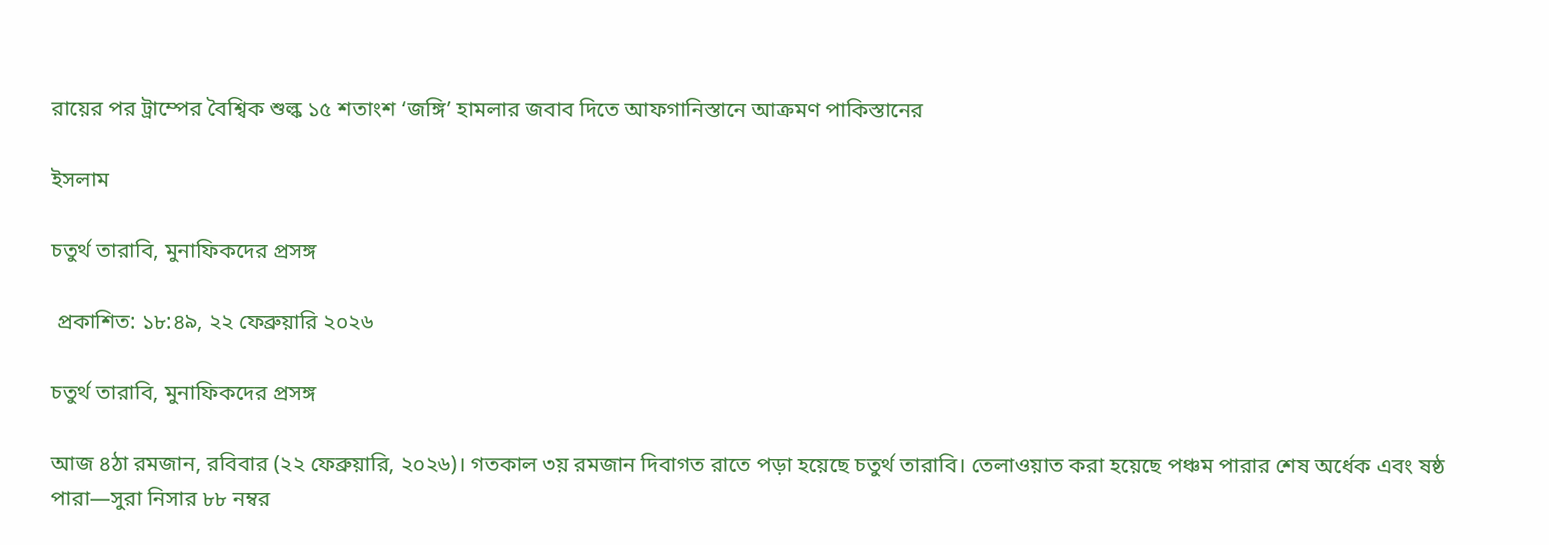রায়ের পর ট্রাম্পের বৈশ্বিক শুল্ক ১৫ শতাংশ ‘জঙ্গি’ হামলার জবাব দিতে আফগানিস্তানে আক্রমণ পাকিস্তানের

ইসলাম

চতুর্থ তারাবি, মুনাফিকদের প্রসঙ্গ

 প্রকাশিত: ১৮:৪৯, ২২ ফেব্রুয়ারি ২০২৬

চতুর্থ তারাবি, মুনাফিকদের প্রসঙ্গ

আজ ৪ঠা রমজান, রবিবার (২২ ফেব্রুয়ারি, ২০২৬)। গতকাল ৩য় রমজান দিবাগত রাতে পড়া হয়েছে চতুর্থ তারাবি। তেলাওয়াত করা হয়েছে পঞ্চম পারার শেষ অর্ধেক এবং ষষ্ঠ পারা—সুরা নিসার ৮৮ নম্বর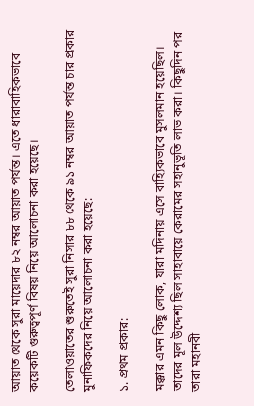আয়াত থেকে সুরা মায়েদার ৮২ নম্বর আয়াত পর্যন্ত। এতে ধারাবাহিকভাবে কয়েকটি গুরুত্বপূর্ণ বিষয় নিয়ে আলোচনা করা হয়েছে।

তেলাওয়াতের শুরুতেই সুরা নিসার ৮৮ থেকে ৯১ নম্বর আয়াত পর্যন্ত চার প্রকার মুনাফিকদের নিয়ে আলোচনা করা হয়েছে:

১. প্রথম প্রকার:

মক্কার এমন কিছু লোক, যারা মদিনায় এসে বাহ্যিকভাবে মুসলমান হয়েছিল। তাদের মূল উদ্দেশ্য ছিল সাহাবায়ে কেরামের সহানুভূতি লাভ করা। কিছুদিন পর তারা মহানবী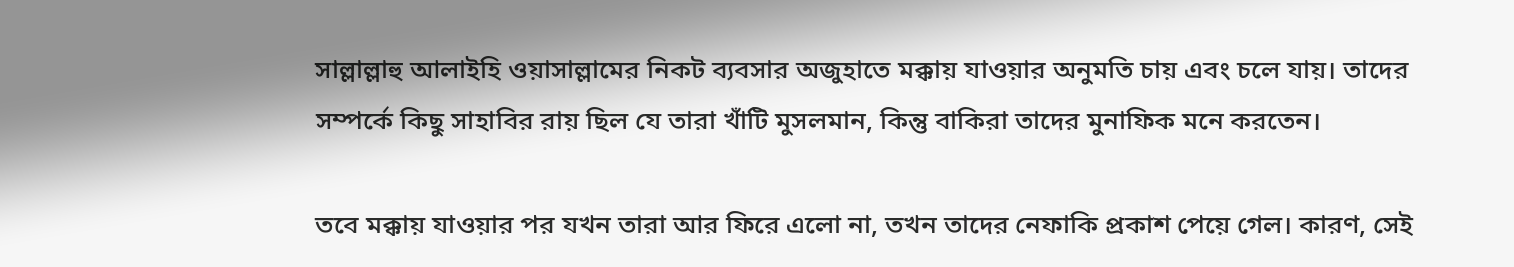সাল্লাল্লাহু আলাইহি ওয়াসাল্লামের নিকট ব্যবসার অজুহাতে মক্কায় যাওয়ার অনুমতি চায় এবং চলে যায়। তাদের সম্পর্কে কিছু সাহাবির রায় ছিল যে তারা খাঁটি মুসলমান, কিন্তু বাকিরা তাদের মুনাফিক মনে করতেন।

তবে মক্কায় যাওয়ার পর যখন তারা আর ফিরে এলো না, তখন তাদের নেফাকি প্রকাশ পেয়ে গেল। কারণ, সেই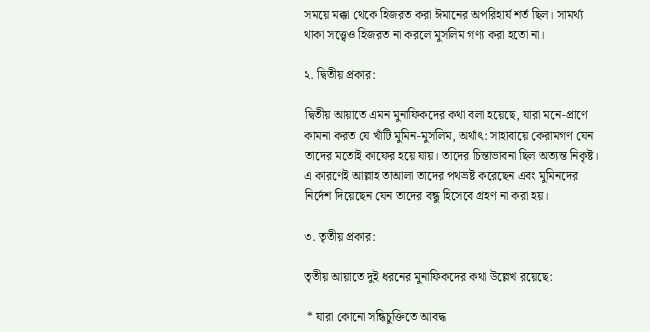সময়ে মক্কা থেকে হিজরত করা ঈমানের অপরিহার্য শর্ত ছিল। সামর্থ্য থাকা সত্ত্বেও হিজরত না করলে মুসলিম গণ্য করা হতো না।

২. দ্বিতীয় প্রকার:

দ্বিতীয় আয়াতে এমন মুনাফিকদের কথা বলা হয়েছে, যারা মনে-প্রাণে কামনা করত যে খাঁটি মুমিন-মুসলিম, অর্থাৎ: সাহাবায়ে কেরামগণ যেন তাদের মতোই কাফের হয়ে যায়। তাদের চিন্তাভাবনা ছিল অত্যন্ত নিকৃষ্ট। এ কারণেই আল্লাহ তাআলা তাদের পথভ্রষ্ট করেছেন এবং মুমিনদের নির্দেশ দিয়েছেন যেন তাদের বন্ধু হিসেবে গ্রহণ না করা হয়।

৩. তৃতীয় প্রকার:

তৃতীয় আয়াতে দুই ধরনের মুনাফিকদের কথা উল্লেখ রয়েছে:

 * যারা কোনো সন্ধিচুক্তিতে আবদ্ধ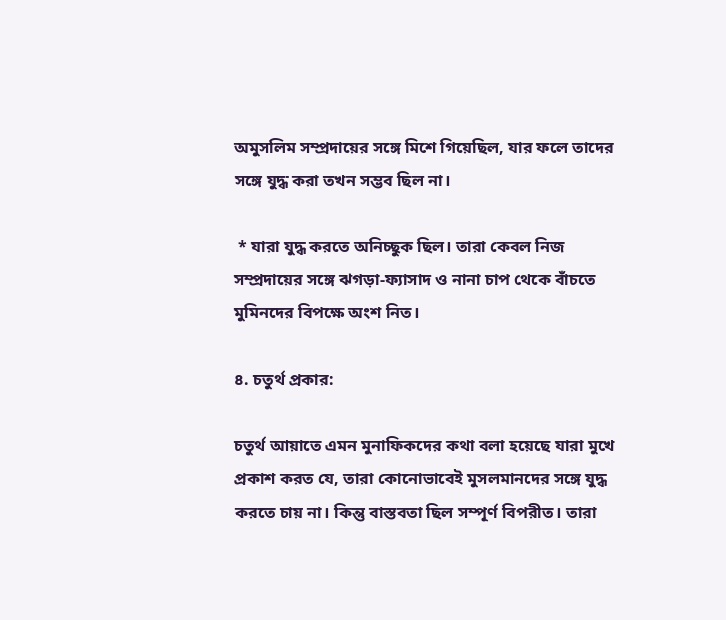অমুসলিম সম্প্রদায়ের সঙ্গে মিশে গিয়েছিল, যার ফলে তাদের সঙ্গে যুদ্ধ করা তখন সম্ভব ছিল না।

 * যারা যুদ্ধ করতে অনিচ্ছুক ছিল। তারা কেবল নিজ সম্প্রদায়ের সঙ্গে ঝগড়া-ফ্যাসাদ ও নানা চাপ থেকে বাঁচতে মুমিনদের বিপক্ষে অংশ নিত।

৪. চতুর্থ প্রকার:

চতুর্থ আয়াতে এমন মুনাফিকদের কথা বলা হয়েছে যারা মুখে প্রকাশ করত যে, তারা কোনোভাবেই মুসলমানদের সঙ্গে যুদ্ধ করতে চায় না। কিন্তু বাস্তবতা ছিল সম্পূর্ণ বিপরীত। তারা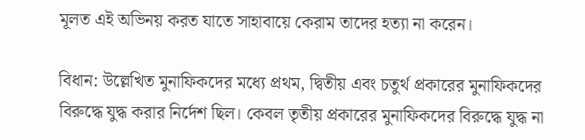মূলত এই অভিনয় করত যাতে সাহাবায়ে কেরাম তাদের হত্যা না করেন।

বিধান: উল্লেখিত মুনাফিকদের মধ্যে প্রথম, দ্বিতীয় এবং চতুর্থ প্রকারের মুনাফিকদের বিরুদ্ধে যুদ্ধ করার নির্দেশ ছিল। কেবল তৃতীয় প্রকারের মুনাফিকদের বিরুদ্ধে যুদ্ধ না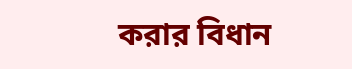করার বিধান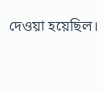দেওয়া হয়েছিল।